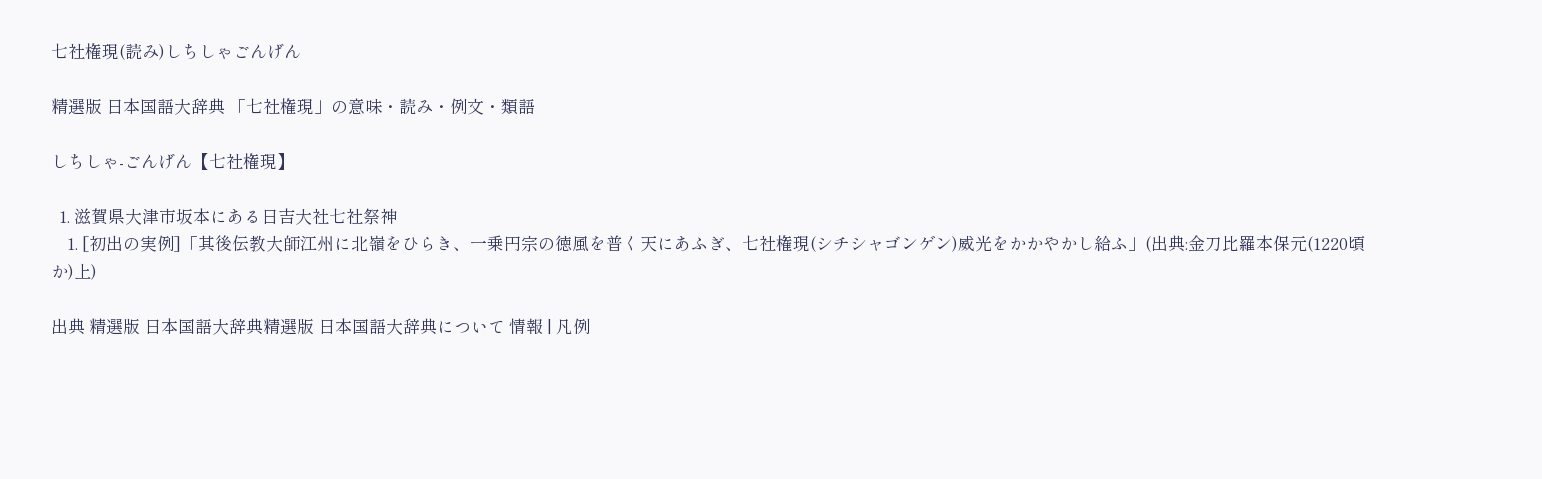七社権現(読み)しちしゃごんげん

精選版 日本国語大辞典 「七社権現」の意味・読み・例文・類語

しちしゃ‐ごんげん【七社権現】

  1. 滋賀県大津市坂本にある日吉大社七社祭神
    1. [初出の実例]「其後伝教大師江州に北嶺をひらき、一乗円宗の徳風を普く天にあふぎ、七社権現(シチシャゴンゲン)威光をかかやかし給ふ」(出典:金刀比羅本保元(1220頃か)上)

出典 精選版 日本国語大辞典精選版 日本国語大辞典について 情報 | 凡例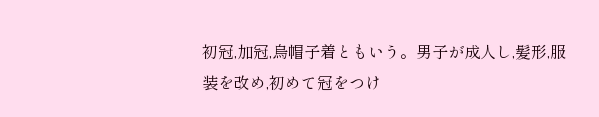初冠,加冠,烏帽子着ともいう。男子が成人し,髪形,服装を改め,初めて冠をつけ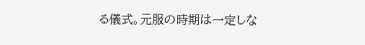る儀式。元服の時期は一定しな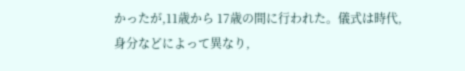かったが,11歳から 17歳の間に行われた。儀式は時代,身分などによって異なり,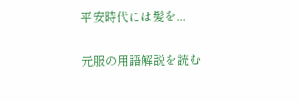平安時代には髪を...

元服の用語解説を読む